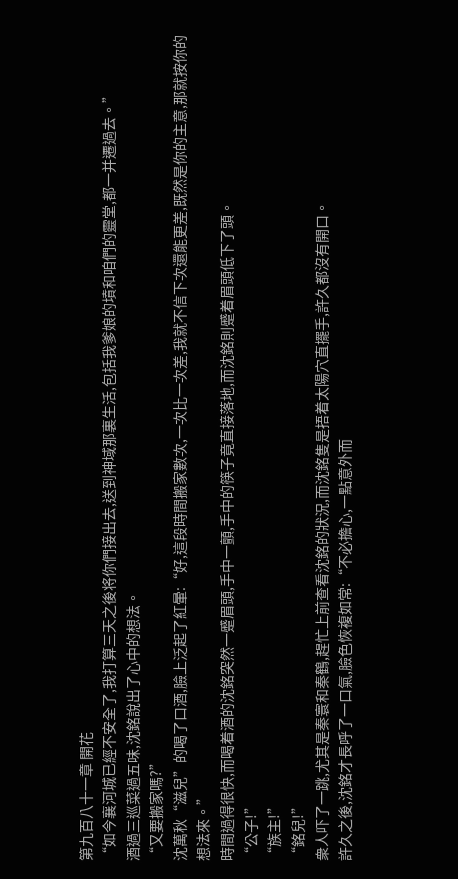第九百八十一章 開花
“如今襄河城已經不安全了,我打算三天之後将你們接出去,送到神域那裏生活,包括我爹娘的墳和咱們的靈堂,都一并遷過去。”
酒過三巡菜過五味,沈銘說出了心中的想法。
“又要搬家嗎?”
沈萬秋“滋兒”的喝了口酒,臉上泛起了紅暈:“好,這段時間搬家數次,一次比一次差,我就不信下次還能更差,既然是你的主意,那就按你的想法來。”
時間過得很快,而喝着酒的沈銘突然一蹙眉頭,手中一顫,手中的筷子竟直接落地,而沈銘則蹙着眉頭低下了頭。
“公子!”
“族主!”
“銘兒!”
衆人吓了一跳,尤其是秦寰和秦鶴,趕忙上前查看沈銘的狀況,而沈銘隻是捂着太陽穴直擺手,許久都沒有開口。
許久之後,沈銘才長呼了一口氣,臉色恢複如常:“不必擔心,一點意外而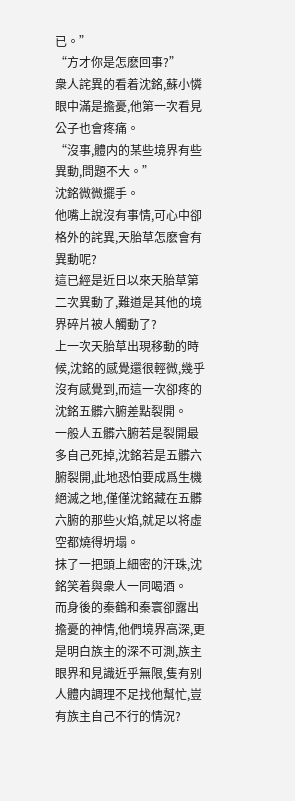已。”
“方才你是怎麽回事?”
衆人詫異的看着沈銘,蘇小憐眼中滿是擔憂,他第一次看見公子也會疼痛。
“沒事,體内的某些境界有些異動,問題不大。”
沈銘微微擺手。
他嘴上說沒有事情,可心中卻格外的詫異,天胎草怎麽會有異動呢?
這已經是近日以來天胎草第二次異動了,難道是其他的境界碎片被人觸動了?
上一次天胎草出現移動的時候,沈銘的感覺還很輕微,幾乎沒有感覺到,而這一次卻疼的沈銘五髒六腑差點裂開。
一般人五髒六腑若是裂開最多自己死掉,沈銘若是五髒六腑裂開,此地恐怕要成爲生機絕滅之地,僅僅沈銘藏在五髒六腑的那些火焰,就足以将虛空都燒得坍塌。
抹了一把頭上細密的汗珠,沈銘笑着與衆人一同喝酒。
而身後的秦鶴和秦寰卻露出擔憂的神情,他們境界高深,更是明白族主的深不可測,族主眼界和見識近乎無限,隻有别人體内調理不足找他幫忙,豈有族主自己不行的情況?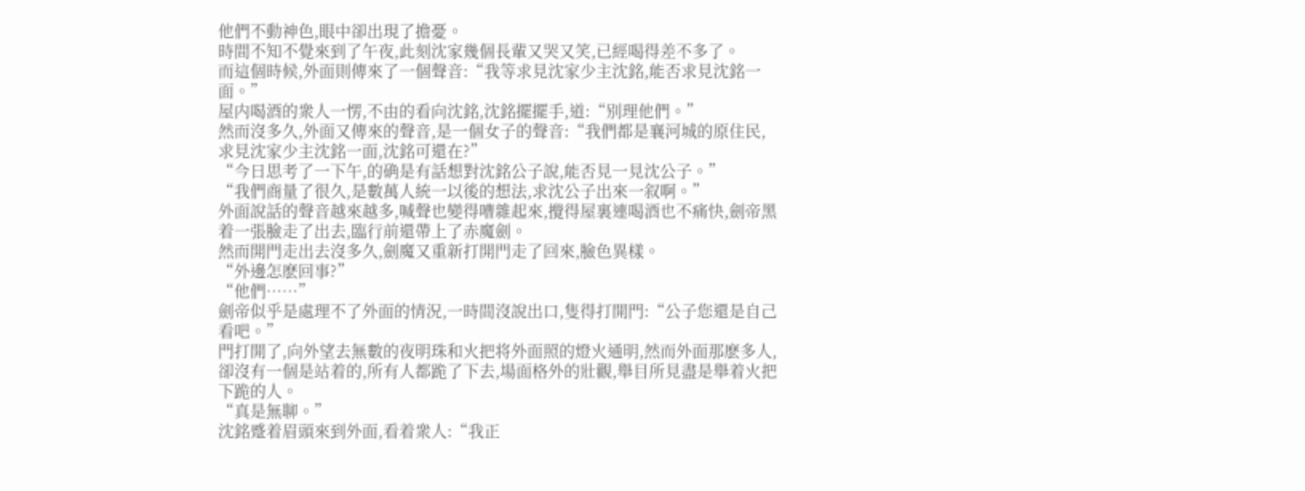他們不動神色,眼中卻出現了擔憂。
時間不知不覺來到了午夜,此刻沈家幾個長輩又哭又笑,已經喝得差不多了。
而這個時候,外面則傳來了一個聲音:“我等求見沈家少主沈銘,能否求見沈銘一面。”
屋内喝酒的衆人一愣,不由的看向沈銘,沈銘擺擺手,道:“别理他們。”
然而沒多久,外面又傳來的聲音,是一個女子的聲音:“我們都是襄河城的原住民,求見沈家少主沈銘一面,沈銘可還在?”
“今日思考了一下午,的确是有話想對沈銘公子說,能否見一見沈公子。”
“我們商量了很久,是數萬人統一以後的想法,求沈公子出來一叙啊。”
外面說話的聲音越來越多,喊聲也變得嘈雜起來,攪得屋裏連喝酒也不痛快,劍帝黑着一張臉走了出去,臨行前還帶上了赤魔劍。
然而開門走出去沒多久,劍魔又重新打開門走了回來,臉色異樣。
“外邊怎麽回事?”
“他們……”
劍帝似乎是處理不了外面的情況,一時間沒說出口,隻得打開門:“公子您還是自己看吧。”
門打開了,向外望去無數的夜明珠和火把将外面照的燈火通明,然而外面那麽多人,卻沒有一個是站着的,所有人都跪了下去,場面格外的壯觀,舉目所見盡是舉着火把下跪的人。
“真是無聊。”
沈銘蹙着眉頭來到外面,看着衆人:“我正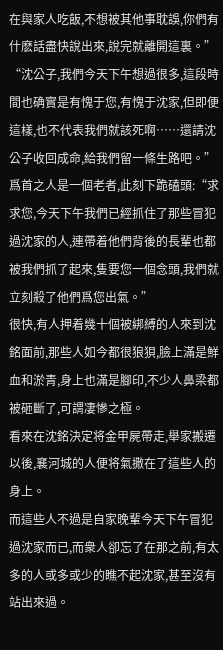在與家人吃飯,不想被其他事耽誤,你們有什麽話盡快說出來,說完就離開這裏。”
“沈公子,我們今天下午想過很多,這段時間也确實是有愧于您,有愧于沈家,但即便這樣,也不代表我們就該死啊……還請沈公子收回成命,給我們留一條生路吧。”
爲首之人是一個老者,此刻下跪磕頭:“求求您,今天下午我們已經抓住了那些冒犯過沈家的人,連帶着他們背後的長輩也都被我們抓了起來,隻要您一個念頭,我們就立刻殺了他們爲您出氣。”
很快,有人押着幾十個被綁縛的人來到沈銘面前,那些人如今都很狼狽,臉上滿是鮮血和淤青,身上也滿是腳印,不少人鼻梁都被砸斷了,可謂凄慘之極。
看來在沈銘決定将金甲屍帶走,舉家搬遷以後,襄河城的人便将氣撒在了這些人的身上。
而這些人不過是自家晚輩今天下午冒犯過沈家而已,而衆人卻忘了在那之前,有太多的人或多或少的瞧不起沈家,甚至沒有站出來過。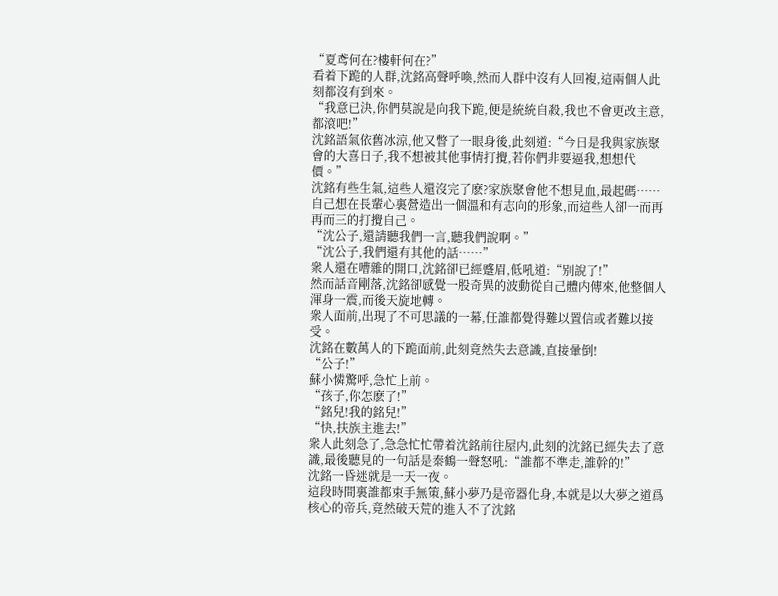“夏鸢何在?樓軒何在?”
看着下跪的人群,沈銘高聲呼喚,然而人群中沒有人回複,這兩個人此刻都沒有到來。
“我意已決,你們莫說是向我下跪,便是統統自殺,我也不會更改主意,都滾吧!”
沈銘語氣依舊冰涼,他又瞥了一眼身後,此刻道:“今日是我與家族聚會的大喜日子,我不想被其他事情打攪,若你們非要逼我,想想代價。”
沈銘有些生氣,這些人還沒完了麽?家族聚會他不想見血,最起碼……自己想在長輩心裏營造出一個溫和有志向的形象,而這些人卻一而再再而三的打攪自己。
“沈公子,還請聽我們一言,聽我們說啊。”
“沈公子,我們還有其他的話……”
衆人還在嘈雜的開口,沈銘卻已經蹙眉,低吼道:“别說了!”
然而話音剛落,沈銘卻感覺一股奇異的波動從自己體内傳來,他整個人渾身一震,而後天旋地轉。
衆人面前,出現了不可思議的一幕,任誰都覺得難以置信或者難以接受。
沈銘在數萬人的下跪面前,此刻竟然失去意識,直接暈倒!
“公子!”
蘇小憐驚呼,急忙上前。
“孩子,你怎麽了!”
“銘兒!我的銘兒!”
“快,扶族主進去!”
衆人此刻急了,急急忙忙帶着沈銘前往屋内,此刻的沈銘已經失去了意識,最後聽見的一句話是秦鶴一聲怒吼:“誰都不準走,誰幹的!”
沈銘一昏迷就是一天一夜。
這段時間裏誰都束手無策,蘇小夢乃是帝器化身,本就是以大夢之道爲核心的帝兵,竟然破天荒的進入不了沈銘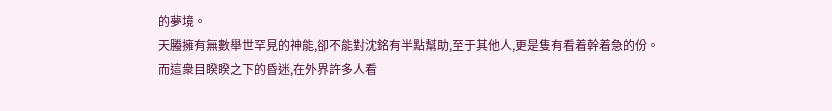的夢境。
天螣擁有無數舉世罕見的神能,卻不能對沈銘有半點幫助,至于其他人,更是隻有看着幹着急的份。
而這衆目睽睽之下的昏迷,在外界許多人看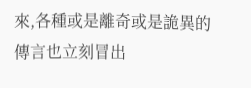來,各種或是離奇或是詭異的傳言也立刻冒出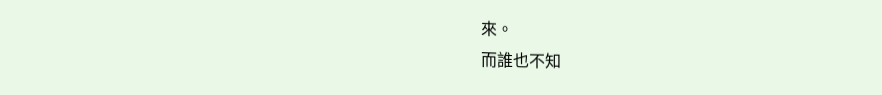來。
而誰也不知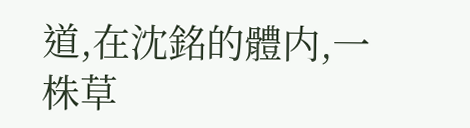道,在沈銘的體内,一株草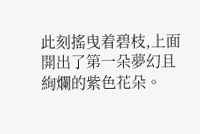此刻搖曳着碧枝,上面開出了第一朵夢幻且絢爛的紫色花朵。